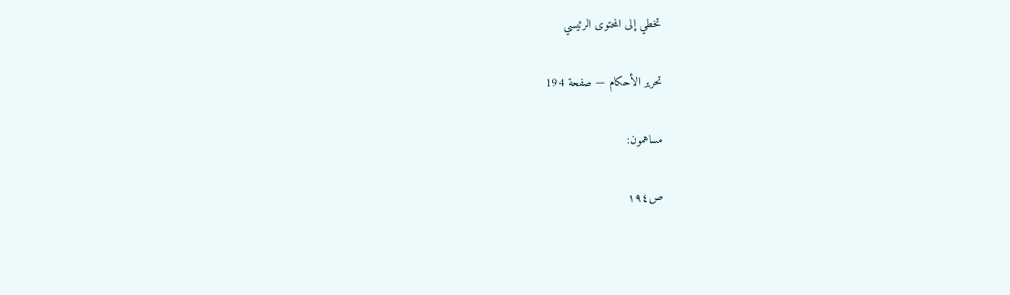تخطي إلى المحتوى الرئيسي

تحرير الأحكام — صفحة 194

مساهمون:

ص١٩٤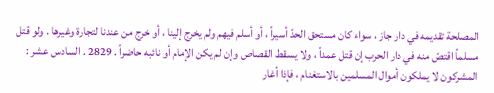المصلحة تقديمه في دار جاز ، سواء كان مستحق الحدّ أسيراً ، أو أسلم فيهم ولم يخرج إلينا ، أو خرج من عندنا لتجارة وغيرها . ولو قتل مسلماً اقتصّ منه في دار الحرب إن قتل عمداً ، ولا يسقط القصاص وإن لم يكن الإمام أو نائبه حاضراً . 2829 . السادس عشر : المشركون لا يملكون أموال المسلمين بالاستغنام ، فإذا أغار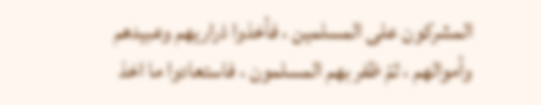المشركون على المسلمين ، فأخذوا ذراريهم وعبيدهم وأموالهم ، ثمّ ظفر بهم المسلمون ، فاستعادوا ما اخذ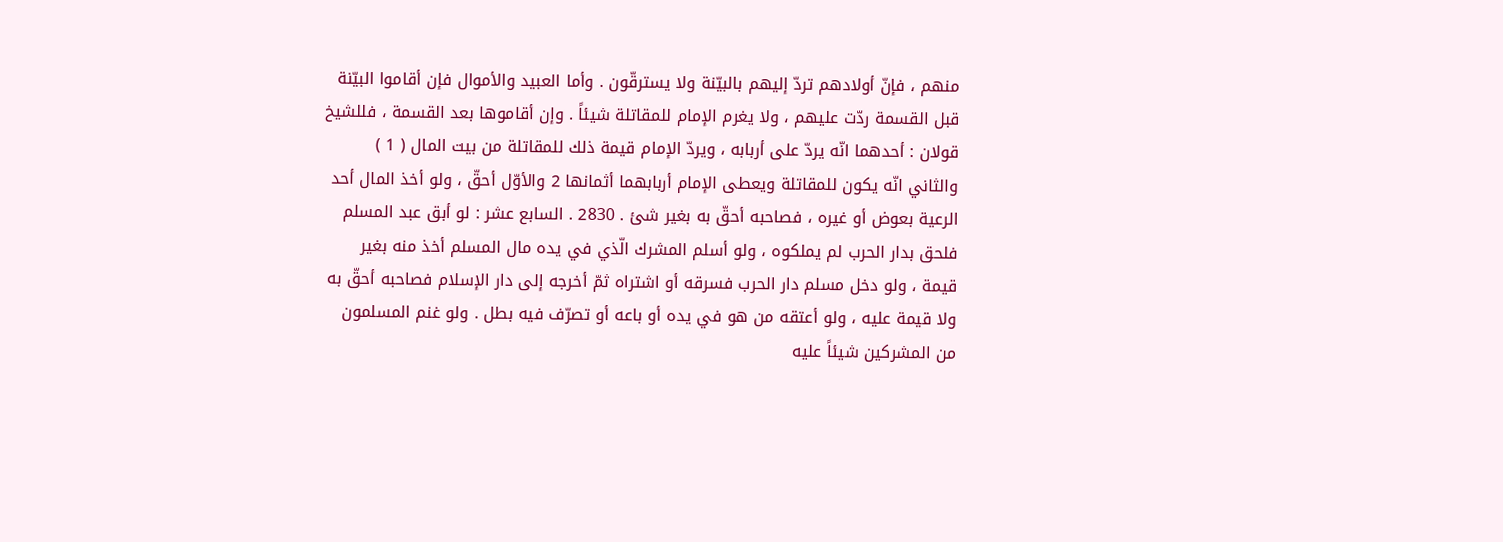منهم ، فإنّ أولادهم تردّ إليهم بالبيّنة ولا يسترقّون . وأما العبيد والأموال فإن أقاموا البيّنة قبل القسمة ردّت عليهم ، ولا يغرم الإمام للمقاتلة شيئاً . وإن أقاموها بعد القسمة ، فللشيخ قولان : أحدهما انّه يردّ على أربابه ، ويردّ الإمام قيمة ذلك للمقاتلة من بيت المال ( 1 ) والثاني انّه يكون للمقاتلة ويعطى الإمام أربابهما أثمانها 2 والأوّل أحقّ ، ولو أخذ المال أحد الرعية بعوض أو غيره ، فصاحبه أحقّ به بغير شئ . 2830 . السابع عشر : لو أبق عبد المسلم فلحق بدار الحرب لم يملكوه ، ولو أسلم المشرك الّذي في يده مال المسلم أخذ منه بغير قيمة ، ولو دخل مسلم دار الحرب فسرقه أو اشتراه ثمّ أخرجه إلى دار الإسلام فصاحبه أحقّ به ولا قيمة عليه ، ولو أعتقه من هو في يده أو باعه أو تصرّف فيه بطل . ولو غنم المسلمون من المشركين شيئاً عليه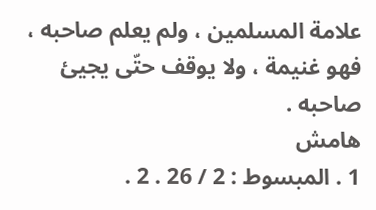علامة المسلمين ، ولم يعلم صاحبه ، فهو غنيمة ، ولا يوقف حتّى يجيئ صاحبه .
هامش
1 . المبسوط : 2 / 26 . 2 .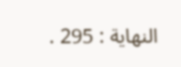النهاية : 295 .